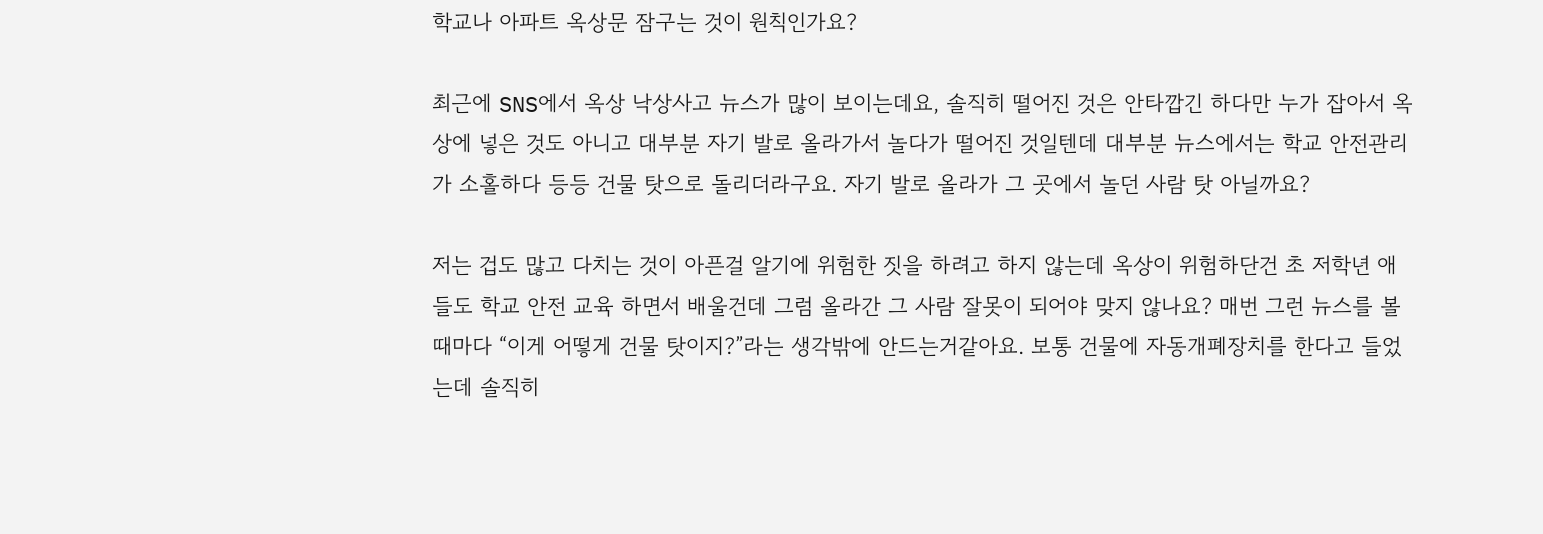학교나 아파트 옥상문 잠구는 것이 원칙인가요?

최근에 SNS에서 옥상 낙상사고 뉴스가 많이 보이는데요, 솔직히 떨어진 것은 안타깝긴 하다만 누가 잡아서 옥상에 넣은 것도 아니고 대부분 자기 발로 올라가서 놀다가 떨어진 것일텐데 대부분 뉴스에서는 학교 안전관리가 소홀하다 등등 건물 탓으로 돌리더라구요. 자기 발로 올라가 그 곳에서 놀던 사람 탓 아닐까요?

저는 겁도 많고 다치는 것이 아픈걸 알기에 위험한 짓을 하려고 하지 않는데 옥상이 위험하단건 초 저학년 애들도 학교 안전 교육 하면서 배울건데 그럼 올라간 그 사람 잘못이 되어야 맞지 않나요? 매번 그런 뉴스를 볼 때마다 “이게 어떻게 건물 탓이지?”라는 생각밖에 안드는거같아요. 보통 건물에 자동개폐장치를 한다고 들었는데 솔직히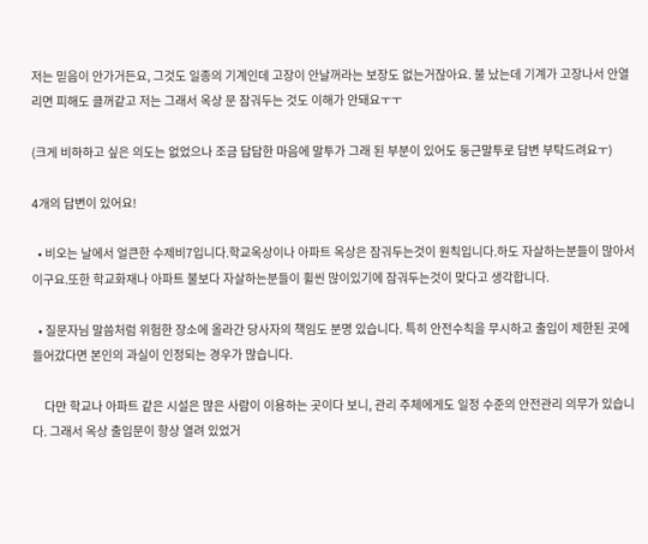저는 믿음이 안가거든요, 그것도 일종의 기계인데 고장이 안날꺼라는 보장도 없는거잖아요. 불 났는데 기계가 고장나서 안열리면 피해도 클꺼같고 저는 그래서 옥상 문 잠궈두는 것도 이해가 안돼요ㅜㅜ

(크게 비하하고 싶은 의도는 없었으나 조금 답답한 마음에 말투가 그래 된 부분이 있어도 둥근말투로 답변 부탁드려요ㅜ)

4개의 답변이 있어요!

  • 비오는 날에서 얼큰한 수제비7입니다.학교옥상이나 아파트 옥상은 잠궈두는것이 원칙입니다.하도 자살하는분들이 많아서 이구요.또한 학교화재나 아파트 불보다 자살하는분들이 휠씬 많이있기에 잠궈두는것이 맞다고 생각합니다.

  • 질문자님 말씀처럼 위험한 장소에 올라간 당사자의 책임도 분명 있습니다. 특히 안전수칙을 무시하고 출입이 제한된 곳에 들어갔다면 본인의 과실이 인정되는 경우가 많습니다.

    다만 학교나 아파트 같은 시설은 많은 사람이 이용하는 곳이다 보니, 관리 주체에게도 일정 수준의 안전관리 의무가 있습니다. 그래서 옥상 출입문이 항상 열려 있었거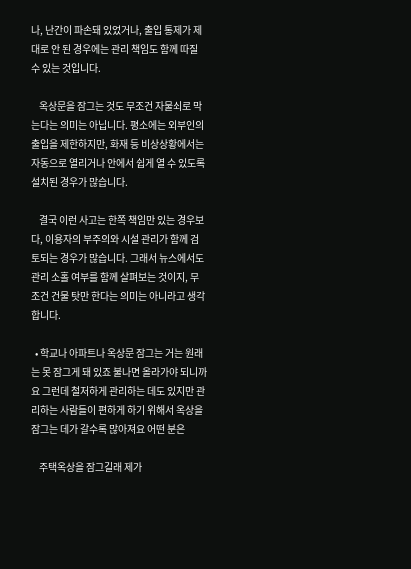나, 난간이 파손돼 있었거나, 출입 통제가 제대로 안 된 경우에는 관리 책임도 함께 따질 수 있는 것입니다.

    옥상문을 잠그는 것도 무조건 자물쇠로 막는다는 의미는 아닙니다. 평소에는 외부인의 출입을 제한하지만, 화재 등 비상상황에서는 자동으로 열리거나 안에서 쉽게 열 수 있도록 설치된 경우가 많습니다.

    결국 이런 사고는 한쪽 책임만 있는 경우보다, 이용자의 부주의와 시설 관리가 함께 검토되는 경우가 많습니다. 그래서 뉴스에서도 관리 소홀 여부를 함께 살펴보는 것이지, 무조건 건물 탓만 한다는 의미는 아니라고 생각합니다.

  • 학교나 아파트나 옥상문 잠그는 거는 원래는 못 잠그게 돼 있죠 불나면 올라가야 되니까요 그런데 철저하게 관리하는 데도 있지만 관리하는 사람들이 편하게 하기 위해서 옥상을 잠그는 데가 갈수록 많아져요 어떤 분은

    주택옥상을 잠그길래 제가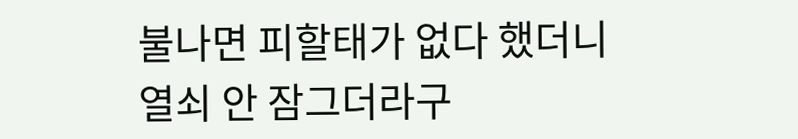불나면 피할태가 없다 했더니 열쇠 안 잠그더라구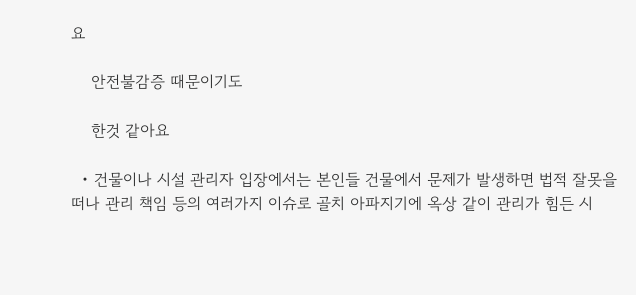요

    안전불감증 때문이기도

    한것 같아요

  • 건물이나 시설 관리자 입장에서는 본인들 건물에서 문제가 발생하면 법적 잘못을 떠나 관리 책임 등의 여러가지 이슈로 골치 아파지기에 옥상 같이 관리가 힘든 시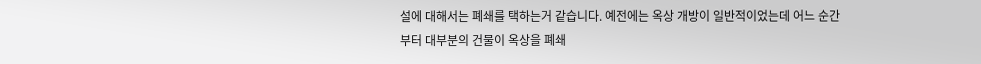설에 대해서는 폐쇄를 택하는거 같습니다. 예전에는 옥상 개방이 일반적이었는데 어느 순간부터 대부분의 건물이 옥상을 폐쇄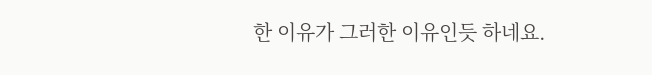한 이유가 그러한 이유인듯 하네요.